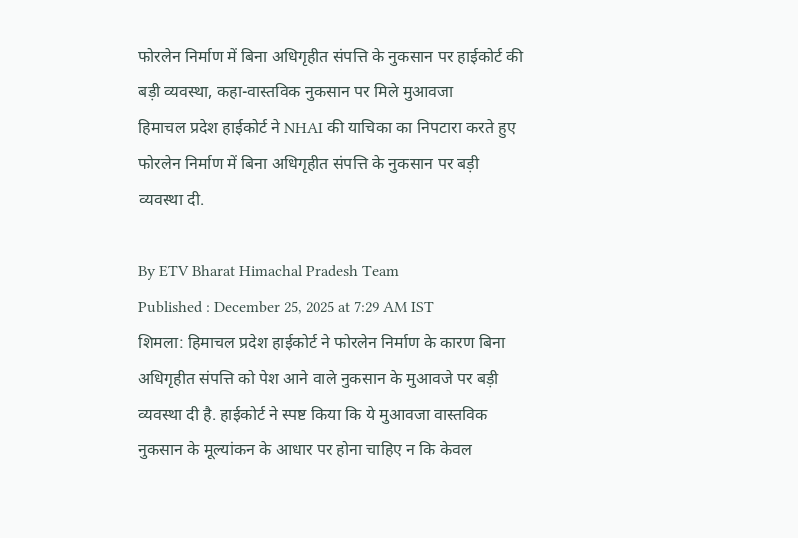फोरलेन निर्माण में बिना अधिगृहीत संपत्ति के नुकसान पर हाईकोर्ट की बड़ी व्यवस्था, कहा-वास्तविक नुकसान पर मिले मुआवजा
हिमाचल प्रदेश हाईकोर्ट ने NHAI की याचिका का निपटारा करते हुए फोरलेन निर्माण में बिना अधिगृहीत संपत्ति के नुकसान पर बड़ी व्यवस्था दी.

By ETV Bharat Himachal Pradesh Team
Published : December 25, 2025 at 7:29 AM IST
शिमला: हिमाचल प्रदेश हाईकोर्ट ने फोरलेन निर्माण के कारण बिना अधिगृहीत संपत्ति को पेश आने वाले नुकसान के मुआवजे पर बड़ी व्यवस्था दी है. हाईकोर्ट ने स्पष्ट किया कि ये मुआवजा वास्तविक नुकसान के मूल्यांकन के आधार पर होना चाहिए न कि केवल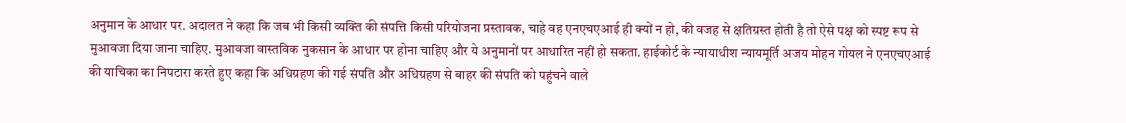अनुमान के आधार पर. अदालत ने कहा कि जब भी किसी व्यक्ति की संपत्ति किसी परियोजना प्रस्तावक, चाहे वह एनएचएआई ही क्यों न हो, की वजह से क्षतिग्रस्त होती है तो ऐसे पक्ष को स्पष्ट रूप से मुआवजा दिया जाना चाहिए. मुआवजा वास्तविक नुकसान के आधार पर होना चाहिए और ये अनुमानों पर आधारित नहीं हो सकता. हाईकोर्ट के न्यायाधीश न्यायमूर्ति अजय मोहन गोयल ने एनएचएआई की याचिका का निपटारा करते हुए कहा कि अधिग्रहण की गई संपति और अधिग्रहण से बाहर की संपति को पहुंचने वाले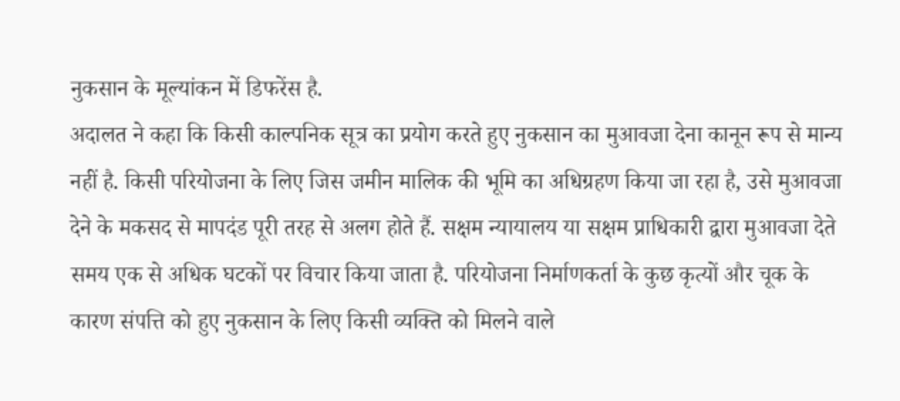नुकसान के मूल्यांकन में डिफरेंस है.
अदालत ने कहा कि किसी काल्पनिक सूत्र का प्रयोग करते हुए नुकसान का मुआवजा देना कानून रूप से मान्य नहीं है. किसी परियोजना के लिए जिस जमीन मालिक की भूमि का अधिग्रहण किया जा रहा है, उसे मुआवजा देने के मकसद से मापदंड पूरी तरह से अलग होते हैं. सक्षम न्यायालय या सक्षम प्राधिकारी द्वारा मुआवजा देते समय एक से अधिक घटकों पर विचार किया जाता है. परियोजना निर्माणकर्ता के कुछ कृत्यों और चूक के कारण संपत्ति को हुए नुकसान के लिए किसी व्यक्ति को मिलने वाले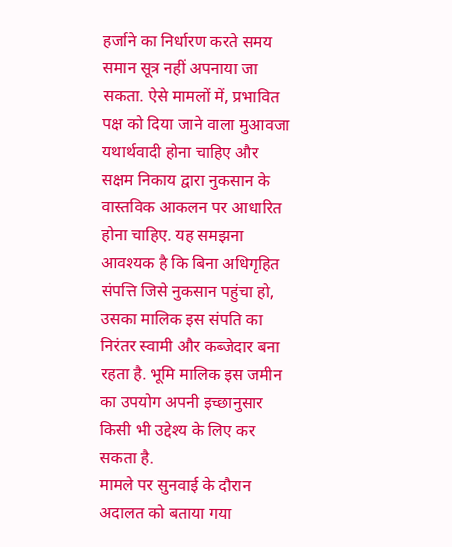हर्जाने का निर्धारण करते समय समान सूत्र नहीं अपनाया जा सकता. ऐसे मामलों में, प्रभावित पक्ष को दिया जाने वाला मुआवजा यथार्थवादी होना चाहिए और सक्षम निकाय द्वारा नुकसान के वास्तविक आकलन पर आधारित होना चाहिए. यह समझना आवश्यक है कि बिना अधिगृहित संपत्ति जिसे नुकसान पहुंचा हो, उसका मालिक इस संपति का निरंतर स्वामी और कब्जेदार बना रहता है. भूमि मालिक इस जमीन का उपयोग अपनी इच्छानुसार किसी भी उद्देश्य के लिए कर सकता है.
मामले पर सुनवाई के दौरान अदालत को बताया गया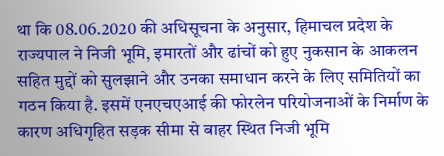था कि 08.06.2020 की अधिसूचना के अनुसार, हिमाचल प्रदेश के राज्यपाल ने निजी भूमि, इमारतों और ढांचों को हुए नुकसान के आकलन सहित मुद्दों को सुलझाने और उनका समाधान करने के लिए समितियों का गठन किया है. इसमें एनएचएआई की फोरलेन परियोजनाओं के निर्माण के कारण अधिगृहित सड़क सीमा से बाहर स्थित निजी भूमि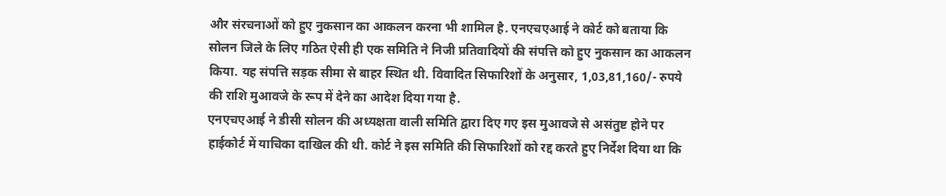और संरचनाओं को हुए नुकसान का आकलन करना भी शामिल है. एनएचएआई ने कोर्ट को बताया कि सोलन जिले के लिए गठित ऐसी ही एक समिति ने निजी प्रतिवादियों की संपत्ति को हुए नुकसान का आकलन किया. यह संपत्ति सड़क सीमा से बाहर स्थित थी. विवादित सिफारिशों के अनुसार, 1,03,81,160/- रुपये की राशि मुआवजे के रूप में देने का आदेश दिया गया है.
एनएचएआई ने डीसी सोलन की अध्यक्षता वाली समिति द्वारा दिए गए इस मुआवजे से असंतुष्ट होने पर हाईकोर्ट में याचिका दाखिल की थी. कोर्ट ने इस समिति की सिफारिशों को रद्द करते हुए निर्देश दिया था कि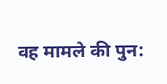वह मामले की पुन: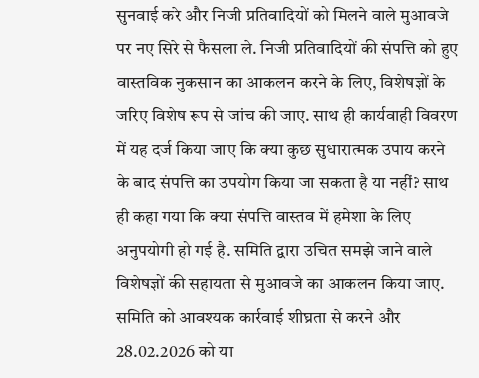सुनवाई करे और निजी प्रतिवादियों को मिलने वाले मुआवजे पर नए सिरे से फैसला ले. निजी प्रतिवादियों की संपत्ति को हुए वास्तविक नुकसान का आकलन करने के लिए, विशेषज्ञों के जरिए विशेष रूप से जांच की जाए. साथ ही कार्यवाही विवरण में यह दर्ज किया जाए कि क्या कुछ सुधारात्मक उपाय करने के बाद संपत्ति का उपयोग किया जा सकता है या नहीं? साथ ही कहा गया कि क्या संपत्ति वास्तव में हमेशा के लिए अनुपयोगी हो गई है. समिति द्वारा उचित समझे जाने वाले विशेषज्ञों की सहायता से मुआवजे का आकलन किया जाए. समिति को आवश्यक कार्रवाई शीघ्रता से करने और 28.02.2026 को या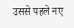उससे पहले नए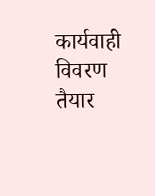कार्यवाही विवरण तैयार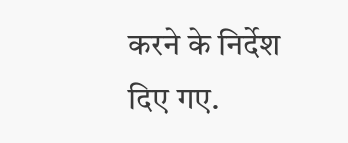करने के निर्देश दिए गए.